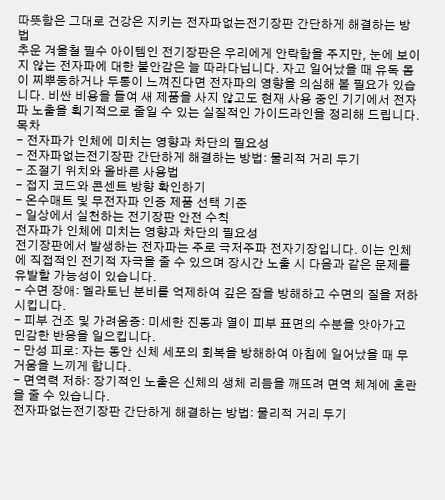따뜻함은 그대로 건강은 지키는 전자파없는전기장판 간단하게 해결하는 방법
추운 겨울철 필수 아이템인 전기장판은 우리에게 안락함을 주지만, 눈에 보이지 않는 전자파에 대한 불안감은 늘 따라다닙니다. 자고 일어났을 때 유독 몸이 찌뿌둥하거나 두통이 느껴진다면 전자파의 영향을 의심해 볼 필요가 있습니다. 비싼 비용을 들여 새 제품을 사지 않고도 현재 사용 중인 기기에서 전자파 노출을 획기적으로 줄일 수 있는 실질적인 가이드라인을 정리해 드립니다.
목차
- 전자파가 인체에 미치는 영향과 차단의 필요성
- 전자파없는전기장판 간단하게 해결하는 방법: 물리적 거리 두기
- 조절기 위치와 올바른 사용법
- 접지 코드와 콘센트 방향 확인하기
- 온수매트 및 무전자파 인증 제품 선택 기준
- 일상에서 실천하는 전기장판 안전 수칙
전자파가 인체에 미치는 영향과 차단의 필요성
전기장판에서 발생하는 전자파는 주로 극저주파 전자기장입니다. 이는 인체에 직접적인 전기적 자극을 줄 수 있으며 장시간 노출 시 다음과 같은 문제를 유발할 가능성이 있습니다.
- 수면 장애: 멜라토닌 분비를 억제하여 깊은 잠을 방해하고 수면의 질을 저하시킵니다.
- 피부 건조 및 가려움증: 미세한 진동과 열이 피부 표면의 수분을 앗아가고 민감한 반응을 일으킵니다.
- 만성 피로: 자는 동안 신체 세포의 회복을 방해하여 아침에 일어났을 때 무거움을 느끼게 합니다.
- 면역력 저하: 장기적인 노출은 신체의 생체 리듬을 깨뜨려 면역 체계에 혼란을 줄 수 있습니다.
전자파없는전기장판 간단하게 해결하는 방법: 물리적 거리 두기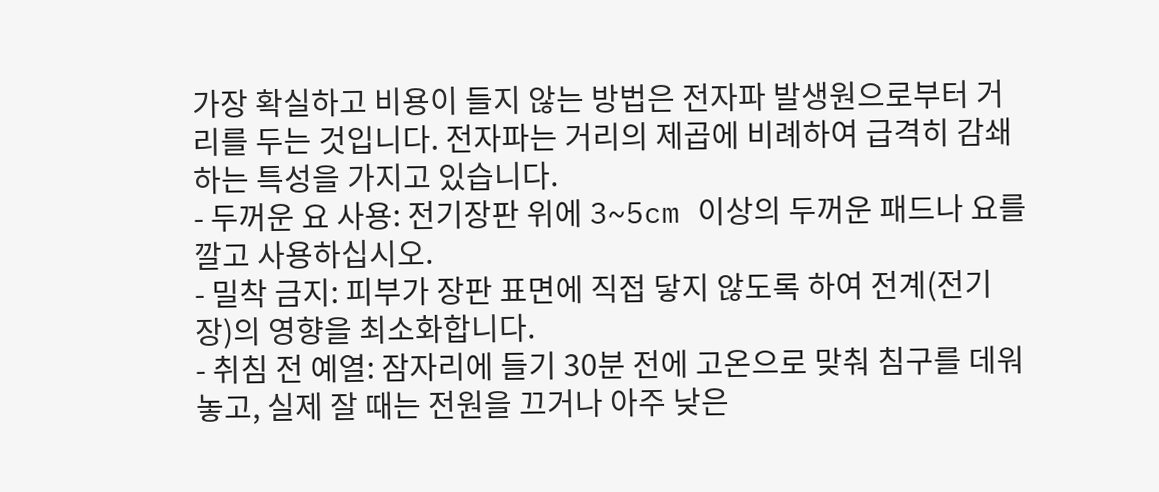가장 확실하고 비용이 들지 않는 방법은 전자파 발생원으로부터 거리를 두는 것입니다. 전자파는 거리의 제곱에 비례하여 급격히 감쇄하는 특성을 가지고 있습니다.
- 두꺼운 요 사용: 전기장판 위에 3~5cm 이상의 두꺼운 패드나 요를 깔고 사용하십시오.
- 밀착 금지: 피부가 장판 표면에 직접 닿지 않도록 하여 전계(전기장)의 영향을 최소화합니다.
- 취침 전 예열: 잠자리에 들기 30분 전에 고온으로 맞춰 침구를 데워놓고, 실제 잘 때는 전원을 끄거나 아주 낮은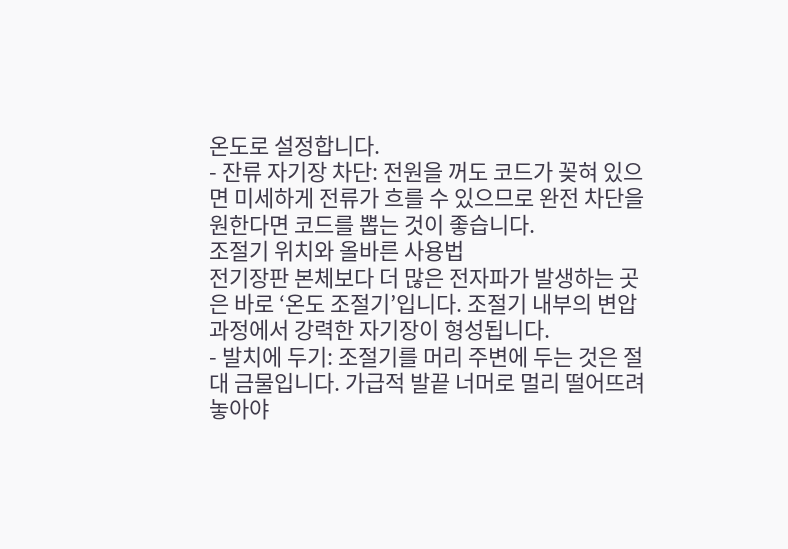온도로 설정합니다.
- 잔류 자기장 차단: 전원을 꺼도 코드가 꽂혀 있으면 미세하게 전류가 흐를 수 있으므로 완전 차단을 원한다면 코드를 뽑는 것이 좋습니다.
조절기 위치와 올바른 사용법
전기장판 본체보다 더 많은 전자파가 발생하는 곳은 바로 ‘온도 조절기’입니다. 조절기 내부의 변압 과정에서 강력한 자기장이 형성됩니다.
- 발치에 두기: 조절기를 머리 주변에 두는 것은 절대 금물입니다. 가급적 발끝 너머로 멀리 떨어뜨려 놓아야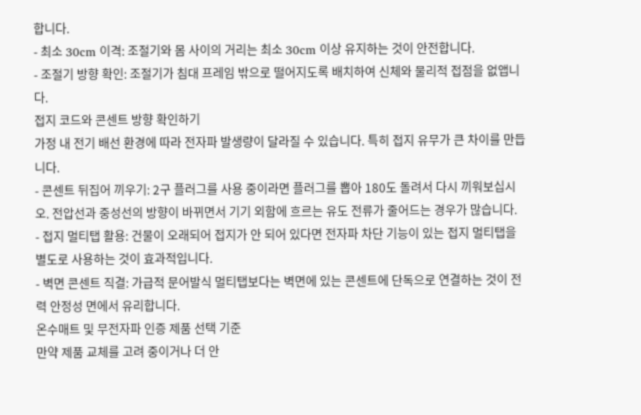합니다.
- 최소 30cm 이격: 조절기와 몸 사이의 거리는 최소 30cm 이상 유지하는 것이 안전합니다.
- 조절기 방향 확인: 조절기가 침대 프레임 밖으로 떨어지도록 배치하여 신체와 물리적 접점을 없앱니다.
접지 코드와 콘센트 방향 확인하기
가정 내 전기 배선 환경에 따라 전자파 발생량이 달라질 수 있습니다. 특히 접지 유무가 큰 차이를 만듭니다.
- 콘센트 뒤집어 끼우기: 2구 플러그를 사용 중이라면 플러그를 뽑아 180도 돌려서 다시 끼워보십시오. 전압선과 중성선의 방향이 바뀌면서 기기 외함에 흐르는 유도 전류가 줄어드는 경우가 많습니다.
- 접지 멀티탭 활용: 건물이 오래되어 접지가 안 되어 있다면 전자파 차단 기능이 있는 접지 멀티탭을 별도로 사용하는 것이 효과적입니다.
- 벽면 콘센트 직결: 가급적 문어발식 멀티탭보다는 벽면에 있는 콘센트에 단독으로 연결하는 것이 전력 안정성 면에서 유리합니다.
온수매트 및 무전자파 인증 제품 선택 기준
만약 제품 교체를 고려 중이거나 더 안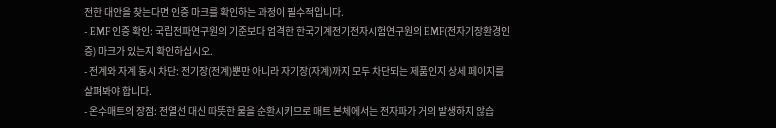전한 대안을 찾는다면 인증 마크를 확인하는 과정이 필수적입니다.
- EMF 인증 확인: 국립전파연구원의 기준보다 엄격한 한국기계전기전자시험연구원의 EMF(전자기장환경인증) 마크가 있는지 확인하십시오.
- 전계와 자계 동시 차단: 전기장(전계)뿐만 아니라 자기장(자계)까지 모두 차단되는 제품인지 상세 페이지를 살펴봐야 합니다.
- 온수매트의 장점: 전열선 대신 따뜻한 물을 순환시키므로 매트 본체에서는 전자파가 거의 발생하지 않습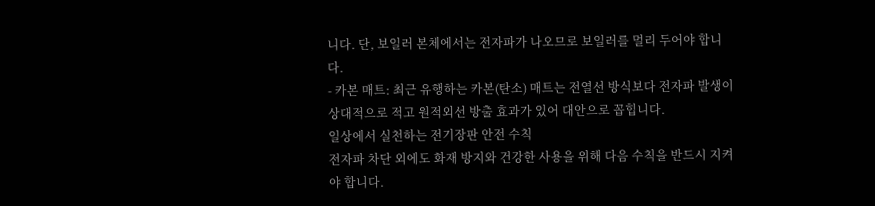니다. 단, 보일러 본체에서는 전자파가 나오므로 보일러를 멀리 두어야 합니다.
- 카본 매트: 최근 유행하는 카본(탄소) 매트는 전열선 방식보다 전자파 발생이 상대적으로 적고 원적외선 방출 효과가 있어 대안으로 꼽힙니다.
일상에서 실천하는 전기장판 안전 수칙
전자파 차단 외에도 화재 방지와 건강한 사용을 위해 다음 수칙을 반드시 지켜야 합니다.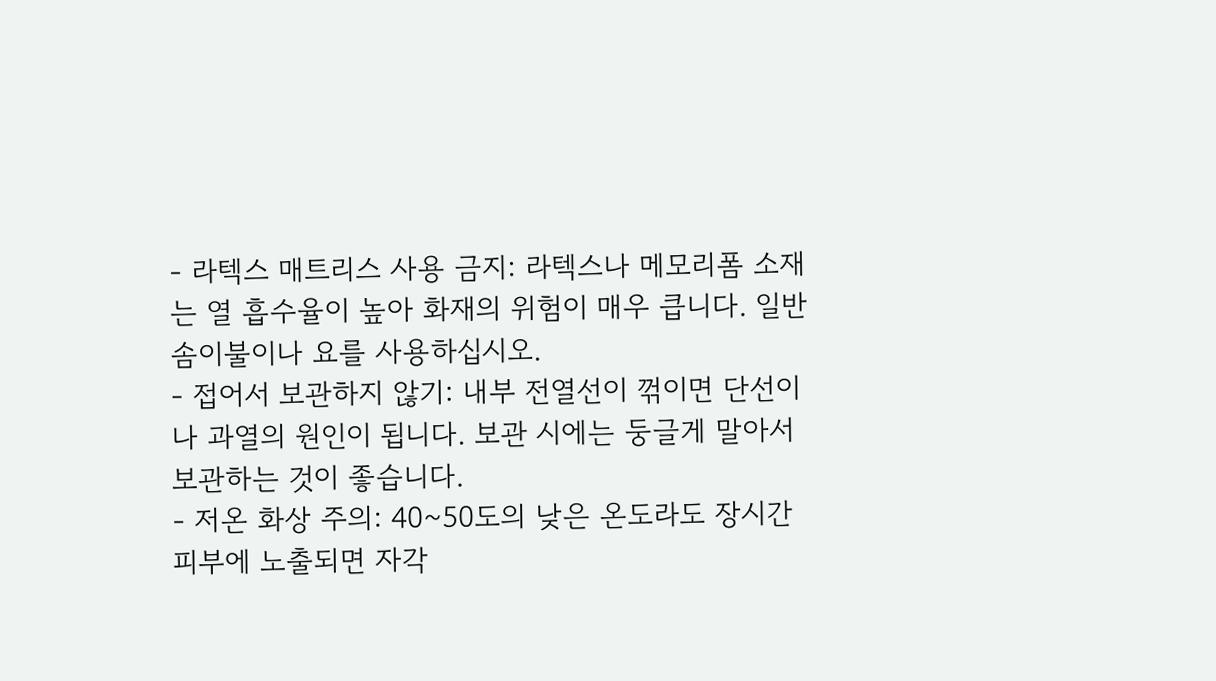- 라텍스 매트리스 사용 금지: 라텍스나 메모리폼 소재는 열 흡수율이 높아 화재의 위험이 매우 큽니다. 일반 솜이불이나 요를 사용하십시오.
- 접어서 보관하지 않기: 내부 전열선이 꺾이면 단선이나 과열의 원인이 됩니다. 보관 시에는 둥글게 말아서 보관하는 것이 좋습니다.
- 저온 화상 주의: 40~50도의 낮은 온도라도 장시간 피부에 노출되면 자각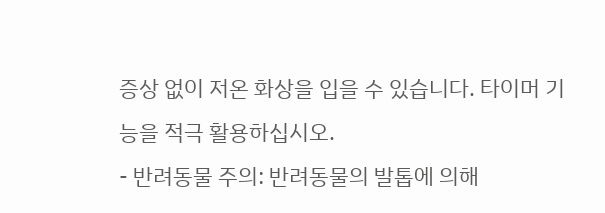증상 없이 저온 화상을 입을 수 있습니다. 타이머 기능을 적극 활용하십시오.
- 반려동물 주의: 반려동물의 발톱에 의해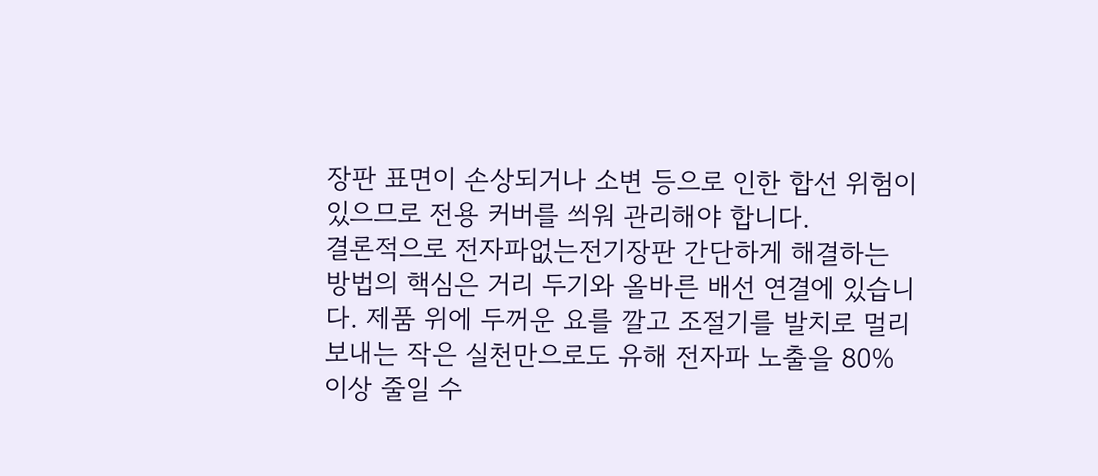장판 표면이 손상되거나 소변 등으로 인한 합선 위험이 있으므로 전용 커버를 씌워 관리해야 합니다.
결론적으로 전자파없는전기장판 간단하게 해결하는 방법의 핵심은 거리 두기와 올바른 배선 연결에 있습니다. 제품 위에 두꺼운 요를 깔고 조절기를 발치로 멀리 보내는 작은 실천만으로도 유해 전자파 노출을 80% 이상 줄일 수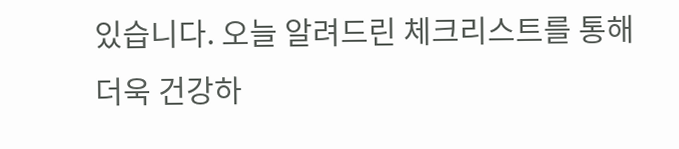있습니다. 오늘 알려드린 체크리스트를 통해 더욱 건강하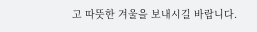고 따뜻한 겨울을 보내시길 바랍니다.